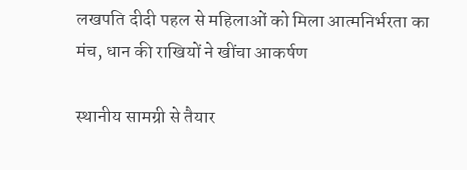लखपति दीदी पहल से महिलाओं को मिला आत्मनिर्भरता का मंच, धान की राखियों ने खींचा आकर्षण

स्थानीय सामग्री से तैयार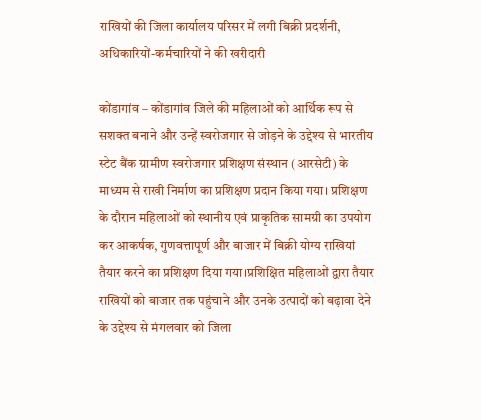राखियों की जिला कार्यालय परिसर में लगी बिक्री प्रदर्शनी, अधिकारियों-कर्मचारियों ने की खरीदारी

कोंडागांव – कोंडागांव जिले की महिलाओं को आर्थिक रूप से सशक्त बनाने और उन्हें स्वरोजगार से जोड़ने के उद्देश्य से भारतीय स्टेट बैंक ग्रामीण स्वरोजगार प्रशिक्षण संस्थान (आरसेटी) के माध्यम से राखी निर्माण का प्रशिक्षण प्रदान किया गया। प्रशिक्षण के दौरान महिलाओं को स्थानीय एवं प्राकृतिक सामग्री का उपयोग कर आकर्षक, गुणवत्तापूर्ण और बाजार में बिक्री योग्य राखियां तैयार करने का प्रशिक्षण दिया गया।प्रशिक्षित महिलाओं द्वारा तैयार राखियों को बाजार तक पहुंचाने और उनके उत्पादों को बढ़ावा देने के उद्देश्य से मंगलवार को जिला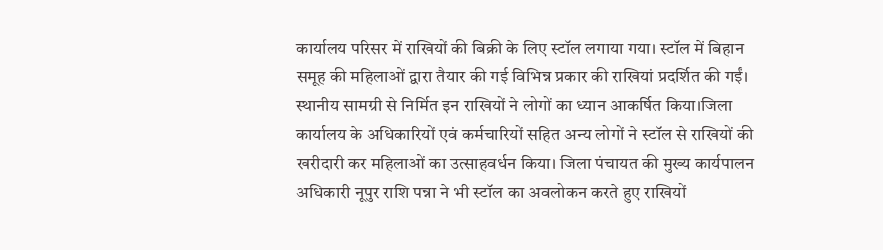कार्यालय परिसर में राखियों की बिक्री के लिए स्टॉल लगाया गया। स्टॉल में बिहान समूह की महिलाओं द्वारा तैयार की गई विभिन्न प्रकार की राखियां प्रदर्शित की गईं। स्थानीय सामग्री से निर्मित इन राखियों ने लोगों का ध्यान आकर्षित किया।जिला कार्यालय के अधिकारियों एवं कर्मचारियों सहित अन्य लोगों ने स्टॉल से राखियों की खरीदारी कर महिलाओं का उत्साहवर्धन किया। जिला पंचायत की मुख्य कार्यपालन अधिकारी नूपुर राशि पन्ना ने भी स्टॉल का अवलोकन करते हुए राखियों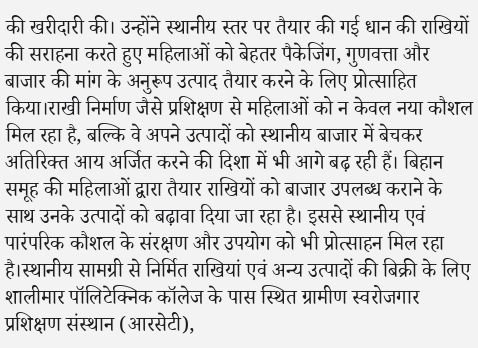की खरीदारी की। उन्होंने स्थानीय स्तर पर तैयार की गई धान की राखियों की सराहना करते हुए महिलाओं को बेहतर पैकेजिंग, गुणवत्ता और बाजार की मांग के अनुरूप उत्पाद तैयार करने के लिए प्रोत्साहित किया।राखी निर्माण जैसे प्रशिक्षण से महिलाओं को न केवल नया कौशल मिल रहा है, बल्कि वे अपने उत्पादों को स्थानीय बाजार में बेचकर अतिरिक्त आय अर्जित करने की दिशा में भी आगे बढ़ रही हैं। बिहान समूह की महिलाओं द्वारा तैयार राखियों को बाजार उपलब्ध कराने के साथ उनके उत्पादों को बढ़ावा दिया जा रहा है। इससे स्थानीय एवं पारंपरिक कौशल के संरक्षण और उपयोग को भी प्रोत्साहन मिल रहा है।स्थानीय सामग्री से निर्मित राखियां एवं अन्य उत्पादों की बिक्री के लिए शालीमार पॉलिटेक्निक कॉलेज के पास स्थित ग्रामीण स्वरोजगार प्रशिक्षण संस्थान (आरसेटी),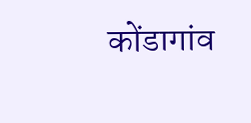कोंडागांव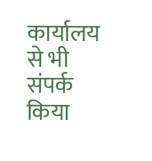कार्यालय से भी संपर्क किया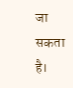जा सकता है।